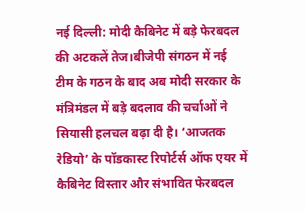नई दिल्ली: मोदी कैबिनेट में बड़े फेरबदल की अटकलें तेज।बीजेपी संगठन में नई टीम के गठन के बाद अब मोदी सरकार के मंत्रिमंडल में बड़े बदलाव की चर्चाओं ने सियासी हलचल बढ़ा दी है। ‘आजतक रेडियो’ के पॉडकास्ट रिपोर्टर्स ऑफ एयर में कैबिनेट विस्तार और संभावित फेरबदल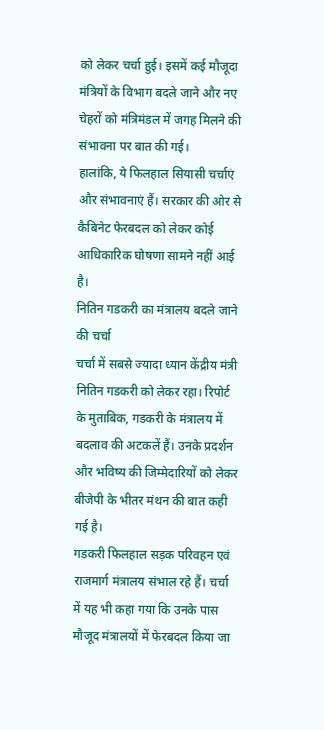को लेकर चर्चा हुई। इसमें कई मौजूदा मंत्रियों के विभाग बदले जाने और नए चेहरों को मंत्रिमंडल में जगह मिलने की संभावना पर बात की गई।
हालांकि, ये फिलहाल सियासी चर्चाएं और संभावनाएं हैं। सरकार की ओर से कैबिनेट फेरबदल को लेकर कोई आधिकारिक घोषणा सामने नहीं आई है।
नितिन गडकरी का मंत्रालय बदले जाने की चर्चा
चर्चा में सबसे ज्यादा ध्यान केंद्रीय मंत्री नितिन गडकरी को लेकर रहा। रिपोर्ट के मुताबिक, गडकरी के मंत्रालय में बदलाव की अटकलें हैं। उनके प्रदर्शन और भविष्य की जिम्मेदारियों को लेकर बीजेपी के भीतर मंथन की बात कही गई है।
गडकरी फिलहाल सड़क परिवहन एवं राजमार्ग मंत्रालय संभाल रहे हैं। चर्चा में यह भी कहा गया कि उनके पास मौजूद मंत्रालयों में फेरबदल किया जा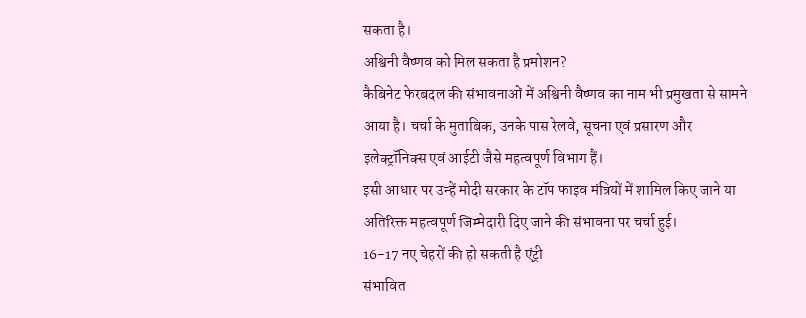सकता है।
अश्विनी वैष्णव को मिल सकता है प्रमोशन?
कैबिनेट फेरबदल की संभावनाओं में अश्विनी वैष्णव का नाम भी प्रमुखता से सामने आया है। चर्चा के मुताबिक, उनके पास रेलवे, सूचना एवं प्रसारण और इलेक्ट्रॉनिक्स एवं आईटी जैसे महत्वपूर्ण विभाग हैं।
इसी आधार पर उन्हें मोदी सरकार के टॉप फाइव मंत्रियों में शामिल किए जाने या अतिरिक्त महत्वपूर्ण जिम्मेदारी दिए जाने की संभावना पर चर्चा हुई।
16-17 नए चेहरों की हो सकती है एंट्री
संभावित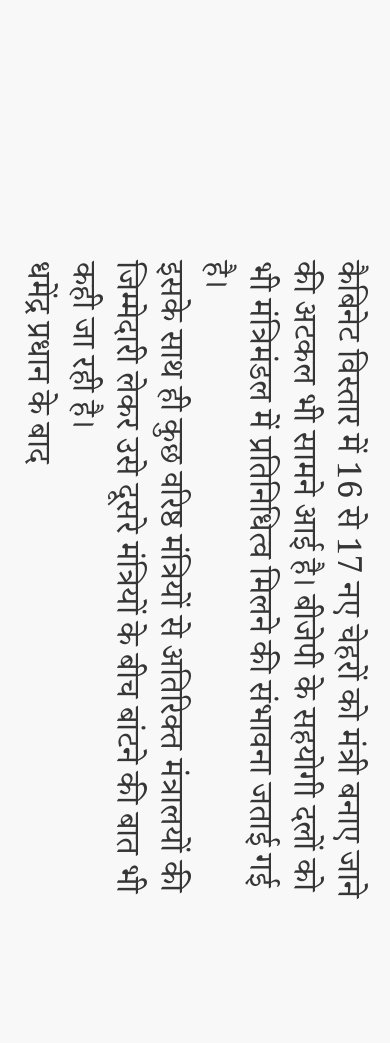कैबिनेट विस्तार में 16 से 17 नए चेहरों को मंत्री बनाए जाने की अटकल भी सामने आई है। बीजेपी के सहयोगी दलों को भी मंत्रिमंडल में प्रतिनिधित्व मिलने की संभावना जताई गई है।
इसके साथ ही कुछ वरिष्ठ मंत्रियों से अतिरिक्त मंत्रालयों की जिम्मेदारी लेकर उसे दूसरे मंत्रियों के बीच बांटने की बात भी कही जा रही है।
धमेंद्र प्रधान के बाद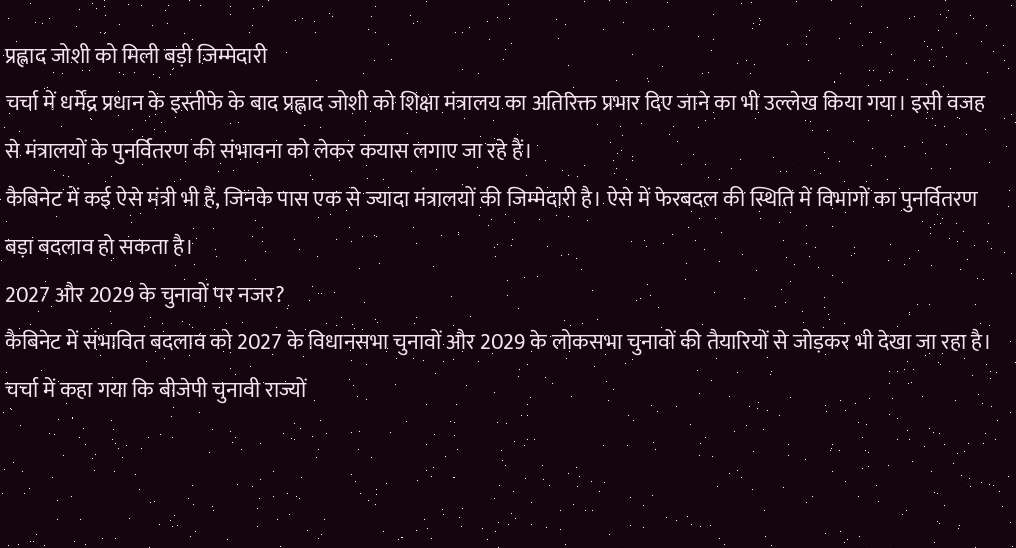प्रह्लाद जोशी को मिली बड़ी जिम्मेदारी
चर्चा में धर्मेंद्र प्रधान के इस्तीफे के बाद प्रह्लाद जोशी को शिक्षा मंत्रालय का अतिरिक्त प्रभार दिए जाने का भी उल्लेख किया गया। इसी वजह से मंत्रालयों के पुनर्वितरण की संभावना को लेकर कयास लगाए जा रहे हैं।
कैबिनेट में कई ऐसे मंत्री भी हैं, जिनके पास एक से ज्यादा मंत्रालयों की जिम्मेदारी है। ऐसे में फेरबदल की स्थिति में विभागों का पुनर्वितरण बड़ा बदलाव हो सकता है।
2027 और 2029 के चुनावों पर नजर?
कैबिनेट में संभावित बदलाव को 2027 के विधानसभा चुनावों और 2029 के लोकसभा चुनावों की तैयारियों से जोड़कर भी देखा जा रहा है। चर्चा में कहा गया कि बीजेपी चुनावी राज्यों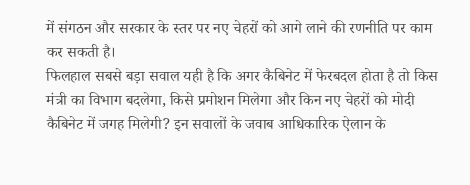में संगठन और सरकार के स्तर पर नए चेहरों को आगे लाने की रणनीति पर काम कर सकती है।
फिलहाल सबसे बड़ा सवाल यही है कि अगर कैबिनेट में फेरबदल होता है तो किस मंत्री का विभाग बदलेगा, किसे प्रमोशन मिलेगा और किन नए चेहरों को मोदी कैबिनेट में जगह मिलेगी? इन सवालों के जवाब आधिकारिक ऐलान के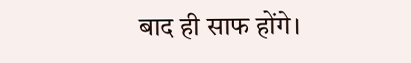बाद ही साफ होंगे।